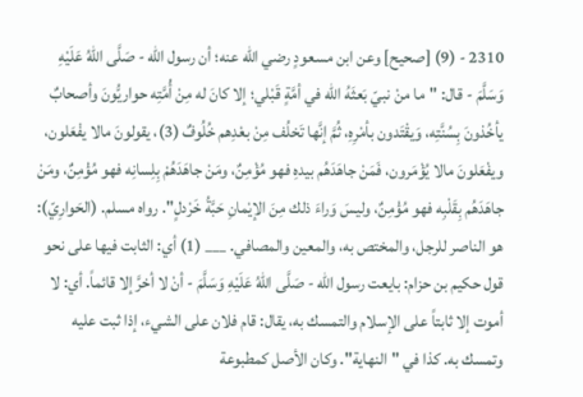2310 - (9) [صحيح] وعن ابن مسعودٍ رضي الله عنه؛ أن رسول الله - صَلَّى اللهُ عَلَيْهِ وَسَلَّمَ - قال: "ما منْ نبيّ بَعثَهُ الله في أمَّةٍ قَبْلي؛ إلا كانَ له مِنْ أُمَّتِه حواريُّونَ وأصحابٌ يأخُذونَ بِسُنَّتِه، وَيقْتَدون بأمْرِهِ، ثُمَّ إنَّها تَخلُف مِنْ بعْدِهم خُلُوفٌ (3)، يقولونَ مالا يفْعَلون، ويفْعَلونَ مالا يُؤْمَرون، فَمَنْ جاهَدَهُم بيدهِ فهو مُؤْمِنٌ، ومَنْ جاهَدَهُمْ بِلِسانِه فهو مُؤْمِنٌ، ومَنْ جاهَدَهُم بِقَلْبِه فهو مُؤْمِنٌ، وليسَ وَراءَ ذلك مِنَ الإيْمانِ حَبَّةُ خَرْدلٍ". رواه مسلم. (الحَوارِيّ): هو الناصر للرجل، والمختص به، والمعين والمصافي. ___ (1) أي: الثابت فيها على نحو قول حكيم بن حزام: بايعت رسول الله - صَلَّى اللهُ عَلَيْهِ وَسَلَّمَ - أنْ لا أخرَّ إلا قائماً. أي: لا أموت إلا ثابتاً على الإسلام والتمسك به، يقال: قام فلان على الشيء، إذا ثبت عليه وتمسك به. كذا في "النهاية". وكان الأصل كمطبوعة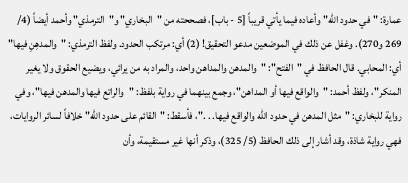عمارة: "في حدود الله" وأعاده فيما يأتي قريباً [5 - باب]، فصححته من "البخاري" و"الترمذي" وأحمد أيضاً (4/ 269 و270). وغفل عن ذلك في الموضعين مدعو التحقيق! (2) أي: مرتكب الحدود. ولفظ الترمذي: "والمدهِنِ فيها" أي: المحابي. قال الحافظ في "الفتح": "والمدهن والمداهن واحد، والمراد به من يرائي، ويضيع الحقوق ولا يغير المنكر"، ولفظ أحمد: "والواقع فيها أو المداهن"، وجمع بينهما في رواية بلفظ: "والراتع فيها والمدهن فيها"، وفي رواية للبخاري: "مثل المدهن في حدود الله والواقع فيها. . ."، فأسقط: "القائم على حدود الله" خلافاً لسائر الروايات، فهي رواية شاذة، وقد أشار إلى ذلك الحافظ (5/ 325)، وذكر أنها غير مستقيمة، وأن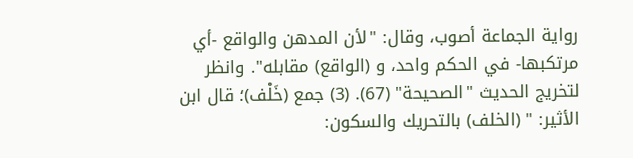رواية الجماعة أصوب، وقال: "لأن المدهن والواقع -أي مرتكبها- في الحكم واحد، و (الواقع) مقابله". وانظر لتخريج الحديث "الصحيحة" (67). (3) جمع (خَلْف)؛ قال ابن الأثير: " (الخلف) بالتحريك والسكون: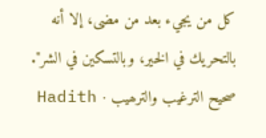كل من يجيء بعد من مضى، إلا أنه بالتحريك في الخير، وبالتسكين في الشر".
صحیح الترغیب والترھیب · Hadith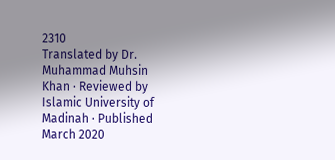2310
Translated by Dr. Muhammad Muhsin Khan · Reviewed by Islamic University of Madinah · Published March 2020